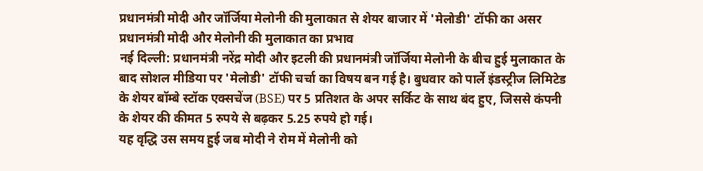प्रधानमंत्री मोदी और जॉर्जिया मेलोनी की मुलाकात से शेयर बाजार में 'मेलोडी' टॉफी का असर
प्रधानमंत्री मोदी और मेलोनी की मुलाकात का प्रभाव
नई दिल्ली: प्रधानमंत्री नरेंद्र मोदी और इटली की प्रधानमंत्री जॉर्जिया मेलोनी के बीच हुई मुलाकात के बाद सोशल मीडिया पर 'मेलोडी' टॉफी चर्चा का विषय बन गई है। बुधवार को पार्ले इंडस्ट्रीज लिमिटेड के शेयर बॉम्बे स्टॉक एक्सचेंज (BSE) पर 5 प्रतिशत के अपर सर्किट के साथ बंद हुए, जिससे कंपनी के शेयर की कीमत 5 रुपये से बढ़कर 5.25 रुपये हो गई।
यह वृद्धि उस समय हुई जब मोदी ने रोम में मेलोनी को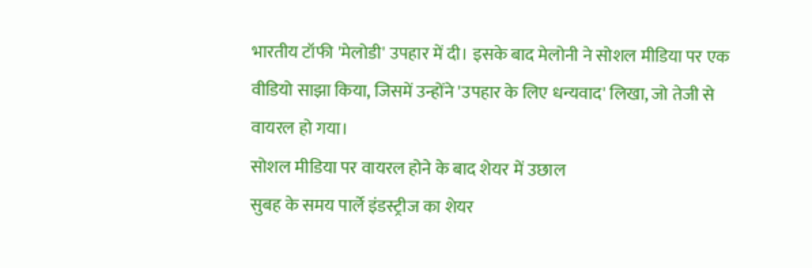भारतीय टॉफी 'मेलोडी' उपहार में दी। इसके बाद मेलोनी ने सोशल मीडिया पर एक वीडियो साझा किया, जिसमें उन्होंने 'उपहार के लिए धन्यवाद' लिखा, जो तेजी से वायरल हो गया।
सोशल मीडिया पर वायरल होने के बाद शेयर में उछाल
सुबह के समय पार्ले इंडस्ट्रीज का शेयर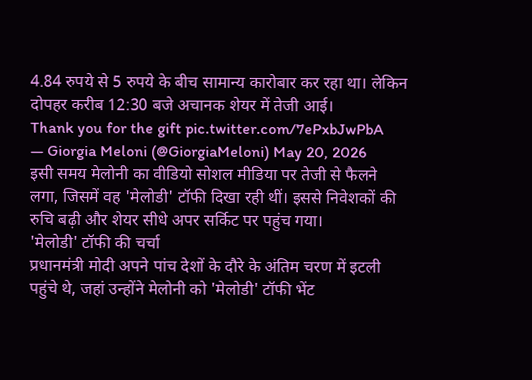4.84 रुपये से 5 रुपये के बीच सामान्य कारोबार कर रहा था। लेकिन दोपहर करीब 12:30 बजे अचानक शेयर में तेजी आई।
Thank you for the gift pic.twitter.com/7ePxbJwPbA
— Giorgia Meloni (@GiorgiaMeloni) May 20, 2026
इसी समय मेलोनी का वीडियो सोशल मीडिया पर तेजी से फैलने लगा, जिसमें वह 'मेलोडी' टॉफी दिखा रही थीं। इससे निवेशकों की रुचि बढ़ी और शेयर सीधे अपर सर्किट पर पहुंच गया।
'मेलोडी' टॉफी की चर्चा
प्रधानमंत्री मोदी अपने पांच देशों के दौरे के अंतिम चरण में इटली पहुंचे थे, जहां उन्होंने मेलोनी को 'मेलोडी' टॉफी भेंट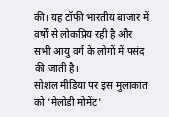की। यह टॉफी भारतीय बाजार में वर्षों से लोकप्रिय रही है और सभी आयु वर्ग के लोगों में पसंद की जाती है।
सोशल मीडिया पर इस मुलाकात को 'मेलोडी मोमेंट'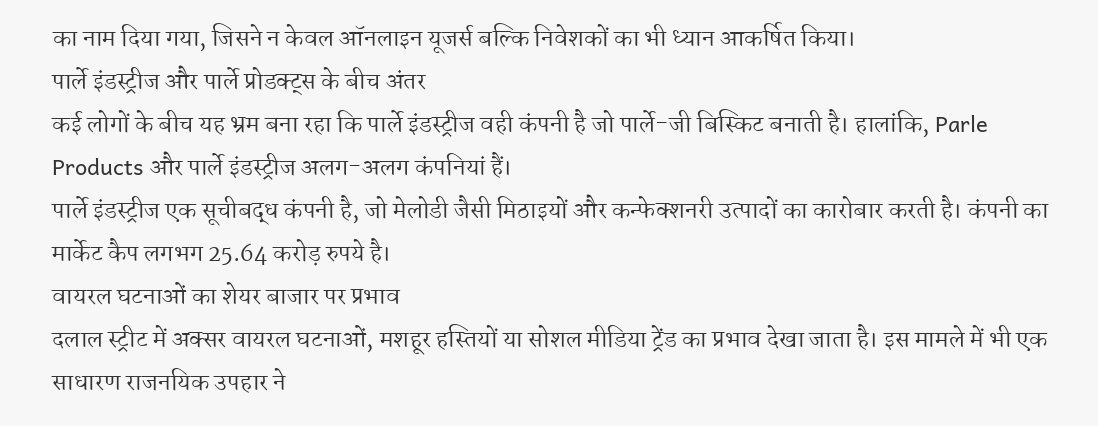का नाम दिया गया, जिसने न केवल ऑनलाइन यूजर्स बल्कि निवेशकों का भी ध्यान आकर्षित किया।
पार्ले इंडस्ट्रीज और पार्ले प्रोडक्ट्स के बीच अंतर
कई लोगों के बीच यह भ्रम बना रहा कि पार्ले इंडस्ट्रीज वही कंपनी है जो पार्ले-जी बिस्किट बनाती है। हालांकि, Parle Products और पार्ले इंडस्ट्रीज अलग-अलग कंपनियां हैं।
पार्ले इंडस्ट्रीज एक सूचीबद्ध कंपनी है, जो मेलोडी जैसी मिठाइयों और कन्फेक्शनरी उत्पादों का कारोबार करती है। कंपनी का मार्केट कैप लगभग 25.64 करोड़ रुपये है।
वायरल घटनाओं का शेयर बाजार पर प्रभाव
दलाल स्ट्रीट में अक्सर वायरल घटनाओं, मशहूर हस्तियों या सोशल मीडिया ट्रेंड का प्रभाव देखा जाता है। इस मामले में भी एक साधारण राजनयिक उपहार ने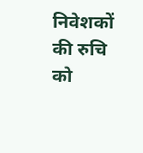निवेशकों की रुचि को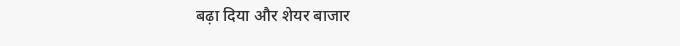बढ़ा दिया और शेयर बाजार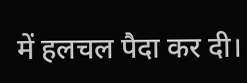में हलचल पैदा कर दी।